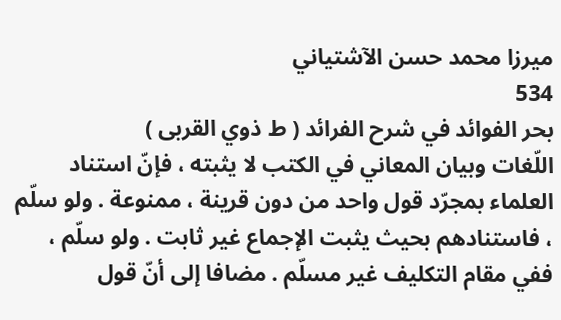ميرزا محمد حسن الآشتياني
534
بحر الفوائد في شرح الفرائد ( ط ذوي القربى )
اللّغات وبيان المعاني في الكتب لا يثبته ، فإنّ استناد العلماء بمجرّد قول واحد من دون قرينة ، ممنوعة . ولو سلّم ، فاستنادهم بحيث يثبت الإجماع غير ثابت . ولو سلّم ، ففي مقام التكليف غير مسلّم . مضافا إلى أنّ قول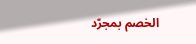الخصم بمجرّد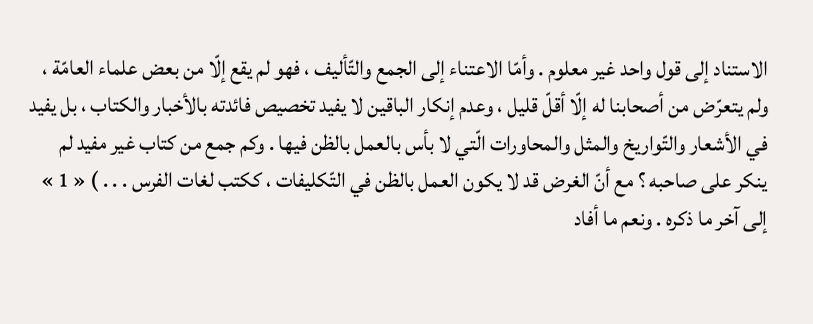الاستناد إلى قول واحد غير معلوم . وأمّا الاعتناء إلى الجمع والتّأليف ، فهو لم يقع إلّا من بعض علماء العامّة ، ولم يتعرّض من أصحابنا له إلّا أقلّ قليل ، وعدم إنكار الباقين لا يفيد تخصيص فائدته بالأخبار والكتاب ، بل يفيد في الأشعار والتّواريخ والمثل والمحاورات الّتي لا بأس بالعمل بالظن فيها . وكم جمع من كتاب غير مفيد لم ينكر على صاحبه ؟ مع أنّ الغرض قد لا يكون العمل بالظن في التّكليفات ، ككتب لغات الفرس . . . ) « 1 » إلى آخر ما ذكره . ونعم ما أفاد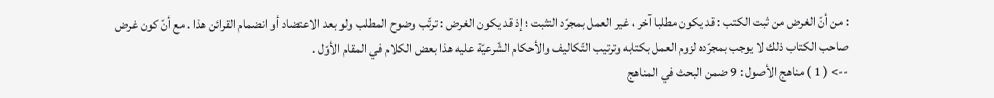: من أنّ الغرض من ثبت الكتب : قد يكون مطلبا آخر ، غير العمل بمجرّد التثبت ؛ إذ قد يكون الغرض : ترتّب وضوح المطلب ولو بعد الاعتضاد أو انضمام القرائن هذا . مع أنّ كون غرض صاحب الكتاب ذلك لا يوجب بمجرّده لزوم العمل بكتابه وترتيب التّكاليف والأحكام الشّرعيّة عليه هذا بعض الكلام في المقام الأوّل .
--> ( 1 ) مناهج الأصول : 9 ضمن البحث في المناهج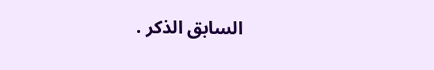السابق الذكر .